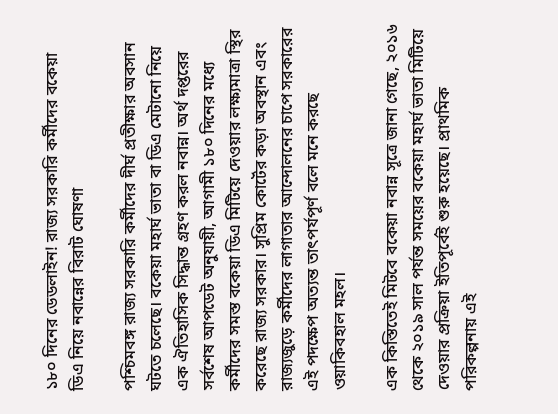১৮০ দিনের ডেডলাইন! রাজ্য সরকারি কর্মীদের বকেয়া ডিএ নিয়ে নবান্নের বিরাট ঘোষণা

পশ্চিমবঙ্গ রাজ্য সরকারি কর্মীদের দীর্ঘ প্রতীক্ষার অবসান ঘটতে চলেছে। বকেয়া মহার্ঘ ভাতা বা ডিএ মেটানো নিয়ে এক ঐতিহাসিক সিদ্ধান্ত গ্রহণ করল নবান্ন। অর্থ দপ্তরের সর্বশেষ আপডেট অনুযায়ী, আগামী ১৮০ দিনের মধ্যে কর্মীদের সমস্ত বকেয়া ডিএ মিটিয়ে দেওয়ার লক্ষ্যমাত্রা স্থির করেছে রাজ্য সরকার। সুপ্রিম কোর্টের কড়া অবস্থান এবং রাজ্যজুড়ে কর্মীদের লাগাতার আন্দোলনের চাপে সরকারের এই পদক্ষেপ অত্যন্ত তাৎপর্যপূর্ণ বলে মনে করছে ওয়াকিবহাল মহল।

এক কিস্তিতেই মিটবে বকেয়া নবান্ন সূত্রে জানা গেছে, ২০১৬ থেকে ২০১৯ সাল পর্যন্ত সময়ের বকেয়া মহার্ঘ ভাতা মিটিয়ে দেওয়ার প্রক্রিয়া ইতিপূর্বেই শুরু হয়েছে। প্রাথমিক পরিকল্পনায় এই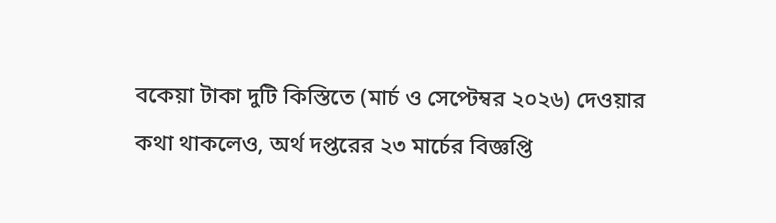বকেয়া টাকা দুটি কিস্তিতে (মার্চ ও সেপ্টেম্বর ২০২৬) দেওয়ার কথা থাকলেও, অর্থ দপ্তরের ২৩ মার্চের বিজ্ঞপ্তি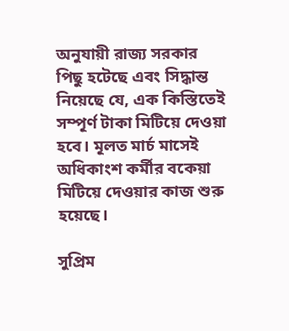অনুযায়ী রাজ্য সরকার পিছু হটেছে এবং সিদ্ধান্ত নিয়েছে যে, এক কিস্তিতেই সম্পূর্ণ টাকা মিটিয়ে দেওয়া হবে। মূলত মার্চ মাসেই অধিকাংশ কর্মীর বকেয়া মিটিয়ে দেওয়ার কাজ শুরু হয়েছে।

সুপ্রিম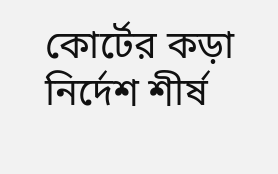কোর্টের কড়া নির্দেশ শীর্ষ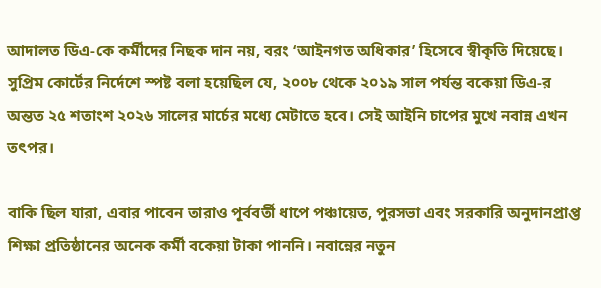আদালত ডিএ-কে কর্মীদের নিছক দান নয়, বরং ‘আইনগত অধিকার’ হিসেবে স্বীকৃতি দিয়েছে। সুপ্রিম কোর্টের নির্দেশে স্পষ্ট বলা হয়েছিল যে, ২০০৮ থেকে ২০১৯ সাল পর্যন্ত বকেয়া ডিএ-র অন্তত ২৫ শতাংশ ২০২৬ সালের মার্চের মধ্যে মেটাতে হবে। সেই আইনি চাপের মুখে নবান্ন এখন তৎপর।

বাকি ছিল যারা, এবার পাবেন তারাও পূর্ববর্তী ধাপে পঞ্চায়েত, পুরসভা এবং সরকারি অনুদানপ্রাপ্ত শিক্ষা প্রতিষ্ঠানের অনেক কর্মী বকেয়া টাকা পাননি। নবান্নের নতুন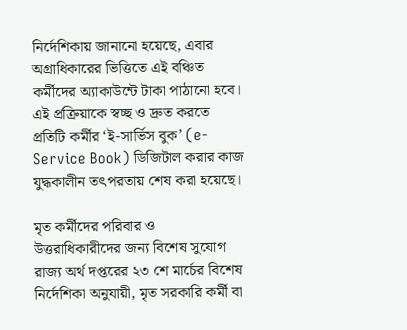নির্দেশিকায় জানানো হয়েছে, এবার অগ্রাধিকারের ভিত্তিতে এই বঞ্চিত কর্মীদের অ্যাকাউন্টে টাকা পাঠানো হবে। এই প্রক্রিয়াকে স্বচ্ছ ও দ্রুত করতে প্রতিটি কর্মীর ‘ই-সার্ভিস বুক’ (e-Service Book) ডিজিটাল করার কাজ যুদ্ধকালীন তৎপরতায় শেষ করা হয়েছে।

মৃত কর্মীদের পরিবার ও উত্তরাধিকারীদের জন্য বিশেষ সুযোগ রাজ্য অর্থ দপ্তরের ২৩ শে মার্চের বিশেষ নির্দেশিকা অনুযায়ী, মৃত সরকারি কর্মী বা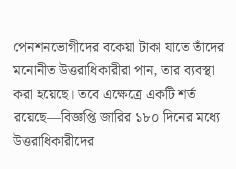পেনশনভোগীদের বকেয়া টাকা যাতে তাঁদের মনোনীত উত্তরাধিকারীরা পান, তার ব্যবস্থা করা হয়েছে। তবে এক্ষেত্রে একটি শর্ত রয়েছে—বিজ্ঞপ্তি জারির ১৮০ দিনের মধ্যে উত্তরাধিকারীদের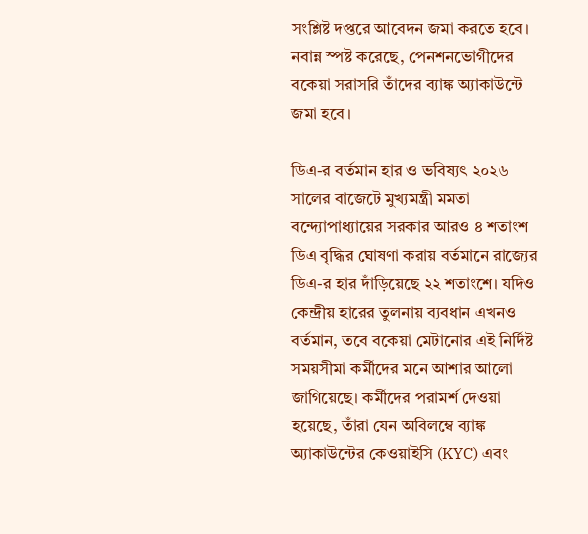সংশ্লিষ্ট দপ্তরে আবেদন জমা করতে হবে। নবান্ন স্পষ্ট করেছে, পেনশনভোগীদের বকেয়া সরাসরি তাঁদের ব্যাঙ্ক অ্যাকাউন্টে জমা হবে।

ডিএ-র বর্তমান হার ও ভবিষ্যৎ ২০২৬ সালের বাজেটে মুখ্যমন্ত্রী মমতা বন্দ্যোপাধ্যায়ের সরকার আরও ৪ শতাংশ ডিএ বৃদ্ধির ঘোষণা করায় বর্তমানে রাজ্যের ডিএ-র হার দাঁড়িয়েছে ২২ শতাংশে। যদিও কেন্দ্রীয় হারের তুলনায় ব্যবধান এখনও বর্তমান, তবে বকেয়া মেটানোর এই নির্দিষ্ট সময়সীমা কর্মীদের মনে আশার আলো জাগিয়েছে। কর্মীদের পরামর্শ দেওয়া হয়েছে, তাঁরা যেন অবিলম্বে ব্যাঙ্ক অ্যাকাউন্টের কেওয়াইসি (KYC) এবং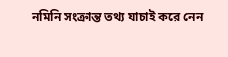নমিনি সংক্রান্ত তথ্য যাচাই করে নেন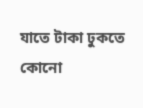যাতে টাকা ঢুকতে কোনো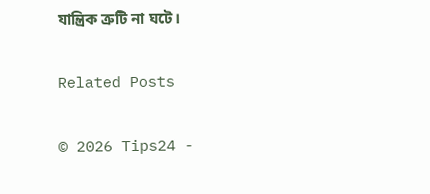যান্ত্রিক ত্রুটি না ঘটে।

Related Posts

© 2026 Tips24 -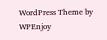WordPress Theme by WPEnjoy